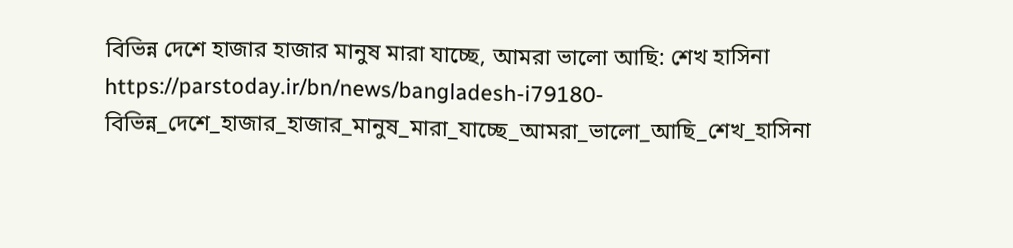বিভিন্ন দেশে হাজার হাজার মানুষ মারা যাচ্ছে, আমরা ভালো আছি: শেখ হাসিনা
https://parstoday.ir/bn/news/bangladesh-i79180-বিভিন্ন_দেশে_হাজার_হাজার_মানুষ_মারা_যাচ্ছে_আমরা_ভালো_আছি_শেখ_হাসিনা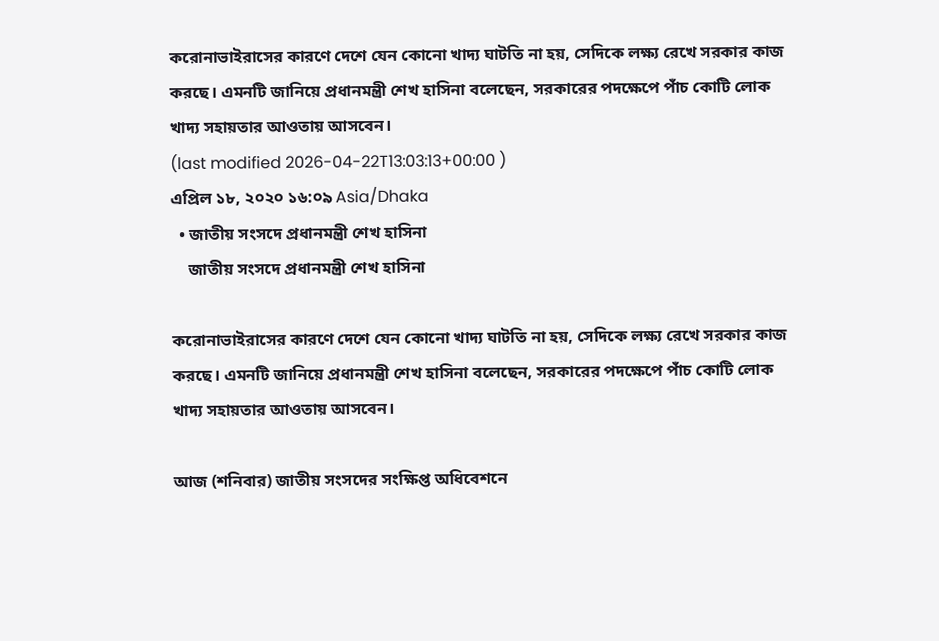করোনাভাইরাসের কারণে দেশে যেন কোনো খাদ্য ঘাটতি না হয়, সেদিকে লক্ষ্য রেখে সরকার কাজ করছে। এমনটি জানিয়ে প্রধানমন্ত্রী শেখ হাসিনা বলেছেন, সরকারের পদক্ষেপে পাঁচ কোটি লোক খাদ্য সহায়তার আওতায় আসবেন।
(last modified 2026-04-22T13:03:13+00:00 )
এপ্রিল ১৮, ২০২০ ১৬:০৯ Asia/Dhaka
  • জাতীয় সংসদে প্রধানমন্ত্রী শেখ হাসিনা
    জাতীয় সংসদে প্রধানমন্ত্রী শেখ হাসিনা

করোনাভাইরাসের কারণে দেশে যেন কোনো খাদ্য ঘাটতি না হয়, সেদিকে লক্ষ্য রেখে সরকার কাজ করছে। এমনটি জানিয়ে প্রধানমন্ত্রী শেখ হাসিনা বলেছেন, সরকারের পদক্ষেপে পাঁচ কোটি লোক খাদ্য সহায়তার আওতায় আসবেন।

আজ (শনিবার) জাতীয় সংসদের সংক্ষিপ্ত অধিবেশনে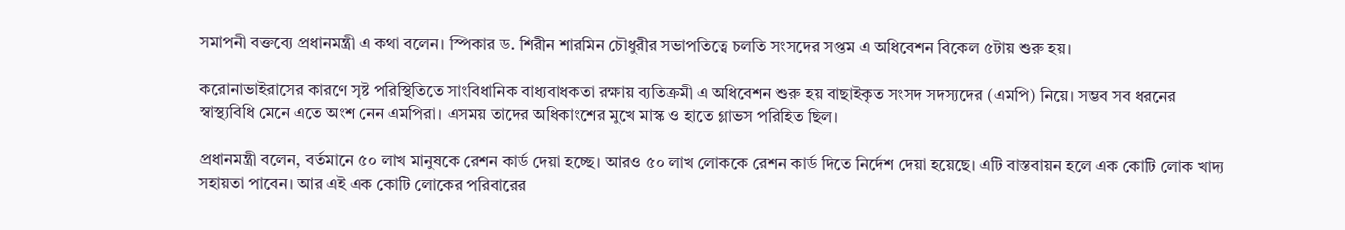সমাপনী বক্তব্যে প্রধানমন্ত্রী এ কথা বলেন। স্পিকার ড. শিরীন শারমিন চৌধুরীর সভাপতিত্বে চলতি সংসদের সপ্তম এ অধিবেশন বিকেল ৫টায় শুরু হয়।

করোনাভাইরাসের কারণে সৃষ্ট পরিস্থিতিতে সাংবিধানিক বাধ্যবাধকতা রক্ষায় ব্যতিক্রমী এ অধিবেশন শুরু হয় বাছাইকৃত সংসদ সদস্যদের (এমপি) নিয়ে। সম্ভব সব ধরনের স্বাস্থ্যবিধি মেনে এতে অংশ নেন এমপিরা। এসময় তাদের অধিকাংশের মুখে মাস্ক ও হাতে গ্লাভস পরিহিত ছিল।

প্রধানমন্ত্রী বলেন, বর্তমানে ৫০ লাখ মানুষকে রেশন কার্ড দেয়া হচ্ছে। আরও ৫০ লাখ লোককে রেশন কার্ড দিতে নির্দেশ দেয়া হয়েছে। এটি বাস্তবায়ন হলে এক কোটি লোক খাদ্য সহায়তা পাবেন। আর এই এক কোটি লোকের পরিবারের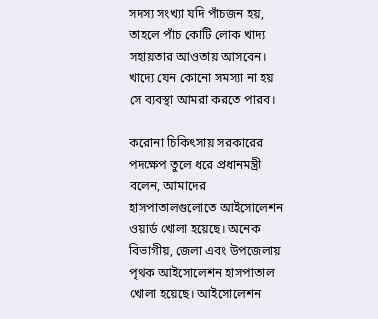সদস্য সংখ্যা যদি পাঁচজন হয়, তাহলে পাঁচ কোটি লোক খাদ্য সহায়তার আওতায় আসবেন। খাদ্যে যেন কোনো সমস্যা না হয় সে ব্যবস্থা আমরা করতে পারব।

করোনা চিকিৎসায় সরকারের পদক্ষেপ তুলে ধরে প্রধানমন্ত্রী বলেন, আমাদের হাসপাতালগুলোতে আইসোলেশন ওয়ার্ড খোলা হয়েছে। অনেক বিভাগীয়, জেলা এবং উপজেলায় পৃথক আইসোলেশন হাসপাতাল খোলা হয়েছে। আইসোলেশন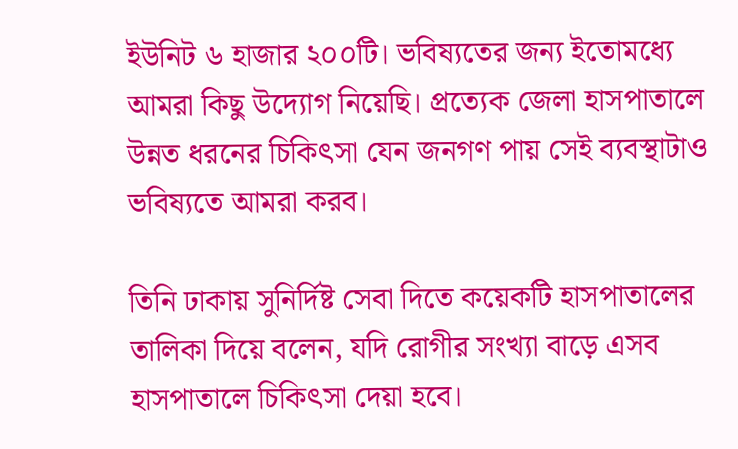ইউনিট ৬ হাজার ২০০টি। ভবিষ্যতের জন্য ইতোমধ্যে আমরা কিছু উদ্যোগ নিয়েছি। প্রত্যেক জেলা হাসপাতালে উন্নত ধরনের চিকিৎসা যেন জনগণ পায় সেই ব্যবস্থাটাও ভবিষ্যতে আমরা করব।

তিনি ঢাকায় সুনির্দিষ্ট সেবা দিতে কয়েকটি হাসপাতালের তালিকা দিয়ে বলেন, যদি রোগীর সংখ্যা বাড়ে এসব হাসপাতালে চিকিৎসা দেয়া হবে।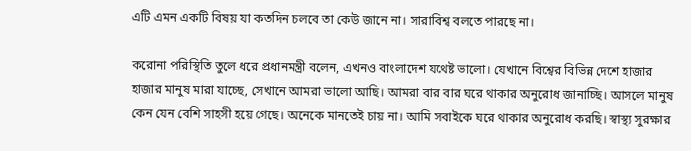এটি এমন একটি বিষয় যা কতদিন চলবে তা কেউ জানে না। সারাবিশ্ব বলতে পারছে না।

করোনা পরিস্থিতি তুলে ধরে প্রধানমন্ত্রী বলেন, এখনও বাংলাদেশ যথেষ্ট ভালো। যেখানে বিশ্বের বিভিন্ন দেশে হাজার হাজার মানুষ মারা যাচ্ছে, সেখানে আমরা ভালো আছি। আমরা বার বার ঘরে থাকার অনুরোধ জানাচ্ছি। আসলে মানুষ কেন যেন বেশি সাহসী হয়ে গেছে। অনেকে মানতেই চায় না। আমি সবাইকে ঘরে থাকার অনুরোধ করছি। স্বাস্থ্য সুরক্ষার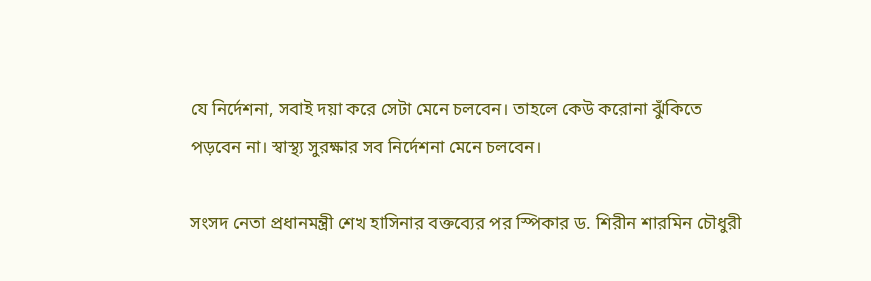যে নির্দেশনা, সবাই দয়া করে সেটা মেনে চলবেন। তাহলে কেউ করোনা ঝুঁকিতে পড়বেন না। স্বাস্থ্য সুরক্ষার সব নির্দেশনা মেনে চলবেন।

সংসদ নেতা প্রধানমন্ত্রী শেখ হাসিনার বক্তব্যের পর স্পিকার ড. শিরীন শারমিন চৌধুরী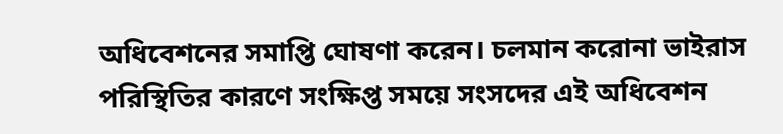অধিবেশনের সমাপ্তি ঘোষণা করেন। চলমান করোনা ভাইরাস পরিস্থিতির কারণে সংক্ষিপ্ত সময়ে সংসদের এই অধিবেশন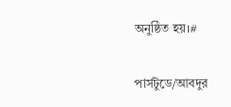অনুষ্ঠিত হয়।#

পার্সটুডে/আবদুর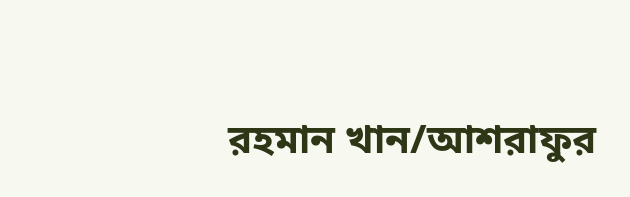রহমান খান/আশরাফুর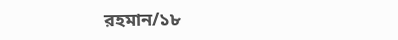রহমান/১৮